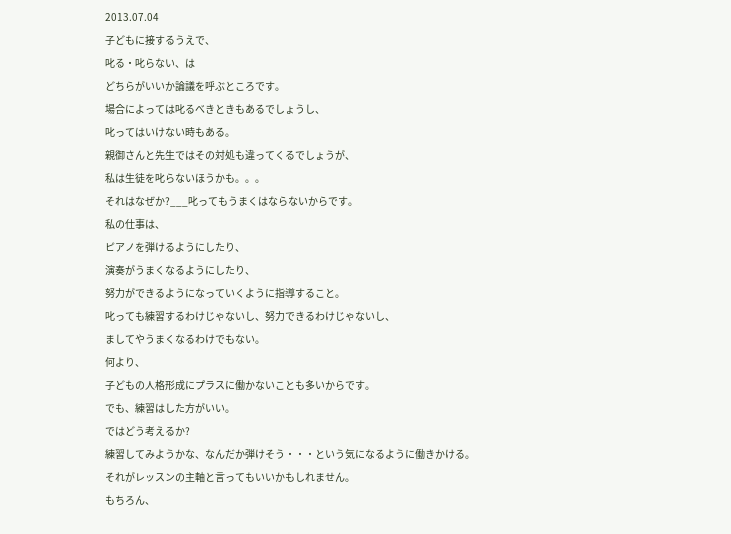2013.07.04
子どもに接するうえで、
叱る・叱らない、は
どちらがいいか論議を呼ぶところです。
場合によっては叱るべきときもあるでしょうし、
叱ってはいけない時もある。
親御さんと先生ではその対処も違ってくるでしょうが、
私は生徒を叱らないほうかも。。。
それはなぜか?___叱ってもうまくはならないからです。
私の仕事は、
ピアノを弾けるようにしたり、
演奏がうまくなるようにしたり、
努力ができるようになっていくように指導すること。
叱っても練習するわけじゃないし、努力できるわけじゃないし、
ましてやうまくなるわけでもない。
何より、
子どもの人格形成にプラスに働かないことも多いからです。
でも、練習はした方がいい。
ではどう考えるか?
練習してみようかな、なんだか弾けそう・・・という気になるように働きかける。
それがレッスンの主軸と言ってもいいかもしれません。
もちろん、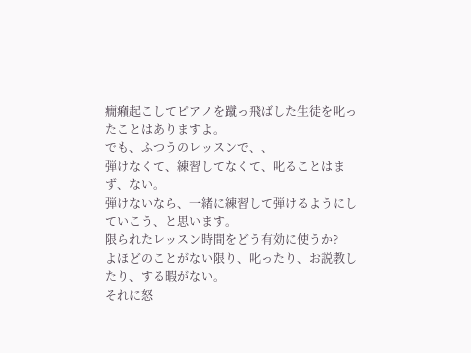癇癪起こしてピアノを蹴っ飛ばした生徒を叱ったことはありますよ。
でも、ふつうのレッスンで、、
弾けなくて、練習してなくて、叱ることはまず、ない。
弾けないなら、一緒に練習して弾けるようにしていこう、と思います。
限られたレッスン時間をどう有効に使うか?
よほどのことがない限り、叱ったり、お説教したり、する暇がない。
それに怒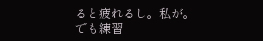ると疲れるし。私が。
でも練習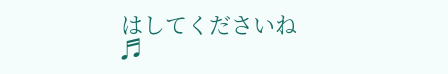はしてくださいね♬